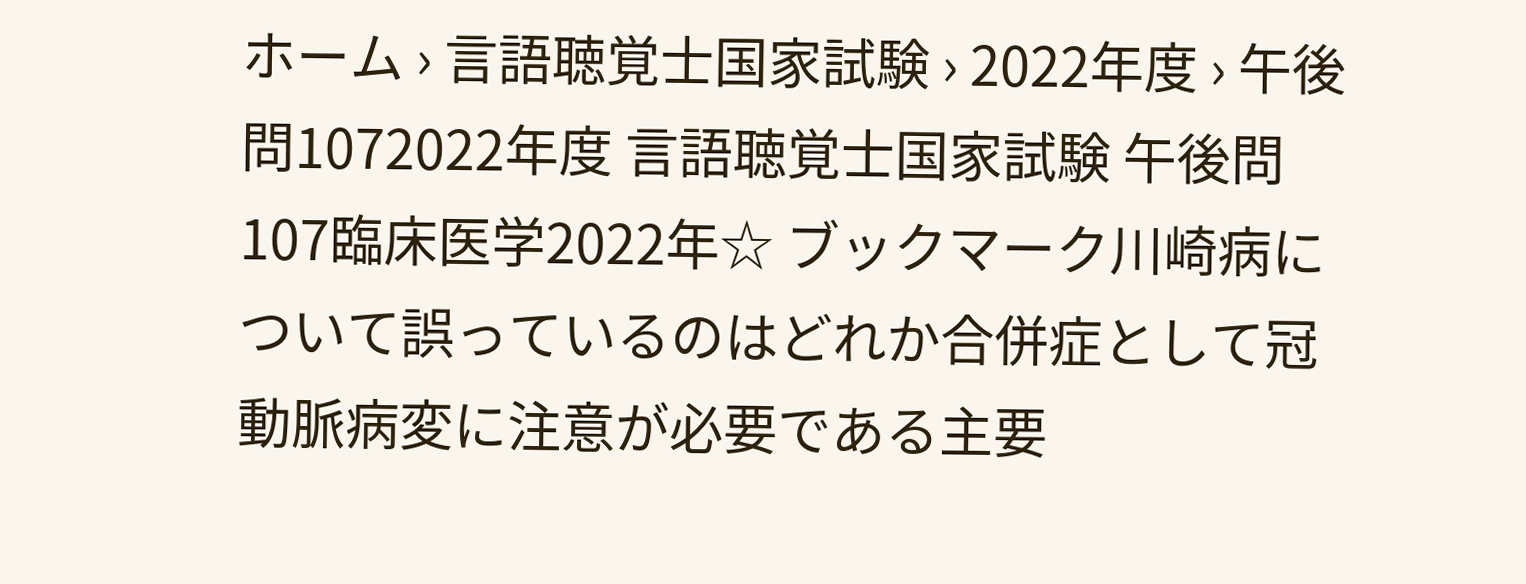ホーム › 言語聴覚士国家試験 › 2022年度 › 午後問1072022年度 言語聴覚士国家試験 午後問107臨床医学2022年☆ ブックマーク川崎病について誤っているのはどれか合併症として冠動脈病変に注意が必要である主要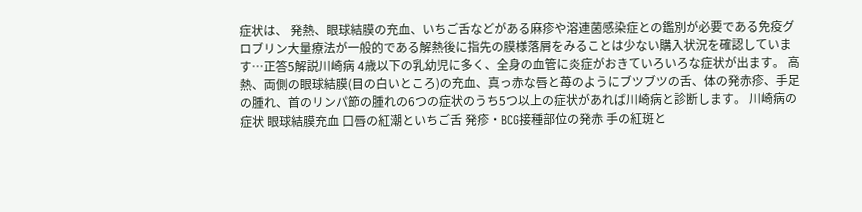症状は、 発熱、眼球結膜の充血、いちご舌などがある麻疹や溶連菌感染症との鑑別が必要である免疫グロブリン大量療法が一般的である解熱後に指先の膜様落屑をみることは少ない購入状況を確認しています…正答5解説川崎病 4歳以下の乳幼児に多く、全身の血管に炎症がおきていろいろな症状が出ます。 高熱、両側の眼球結膜(目の白いところ)の充血、真っ赤な唇と苺のようにブツブツの舌、体の発赤疹、手足の腫れ、首のリンパ節の腫れの6つの症状のうち5つ以上の症状があれば川崎病と診断します。 川崎病の症状 眼球結膜充血 口唇の紅潮といちご舌 発疹・BCG接種部位の発赤 手の紅斑と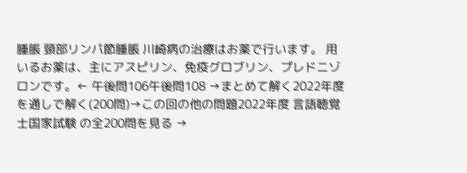腫脹 頸部リンパ節腫脹 川崎病の治療はお薬で行います。 用いるお薬は、主にアスピリン、免疫グロブリン、プレドニゾロンです。← 午後問106午後問108 →まとめて解く2022年度を通しで解く(200問)→この回の他の問題2022年度 言語聴覚士国家試験 の全200問を見る →